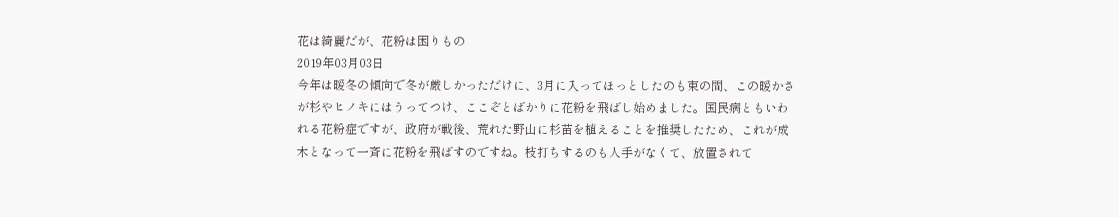花は綺麗だが、花粉は困りもの
2019年03月03日
今年は暖冬の傾向で冬が厳しかっただけに、3月に入ってほっとしたのも束の間、この暖かさが杉やヒノキにはうってつけ、ここぞとばかりに花粉を飛ばし始めました。国民病ともいわれる花粉症ですが、政府が戦後、荒れた野山に杉苗を植えることを推奨したため、これが成木となって一斉に花粉を飛ばすのですね。枝打ちするのも人手がなくて、放置されて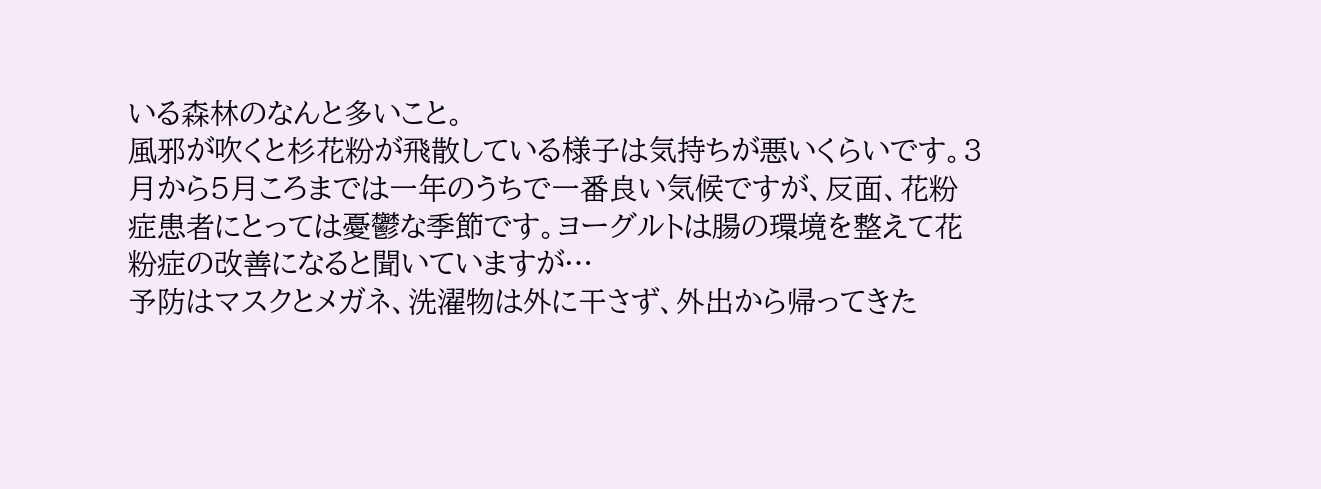いる森林のなんと多いこと。
風邪が吹くと杉花粉が飛散している様子は気持ちが悪いくらいです。3月から5月ころまでは一年のうちで一番良い気候ですが、反面、花粉症患者にとっては憂鬱な季節です。ヨーグルトは腸の環境を整えて花粉症の改善になると聞いていますが…
予防はマスクとメガネ、洗濯物は外に干さず、外出から帰ってきた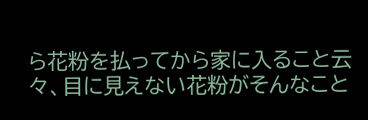ら花粉を払ってから家に入ること云々、目に見えない花粉がそんなこと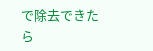で除去できたら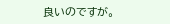良いのですが。